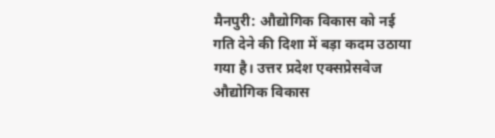मैनपुरी: औद्योगिक विकास को नई गति देने की दिशा में बड़ा कदम उठाया गया है। उत्तर प्रदेश एक्सप्रेसवेज औद्योगिक विकास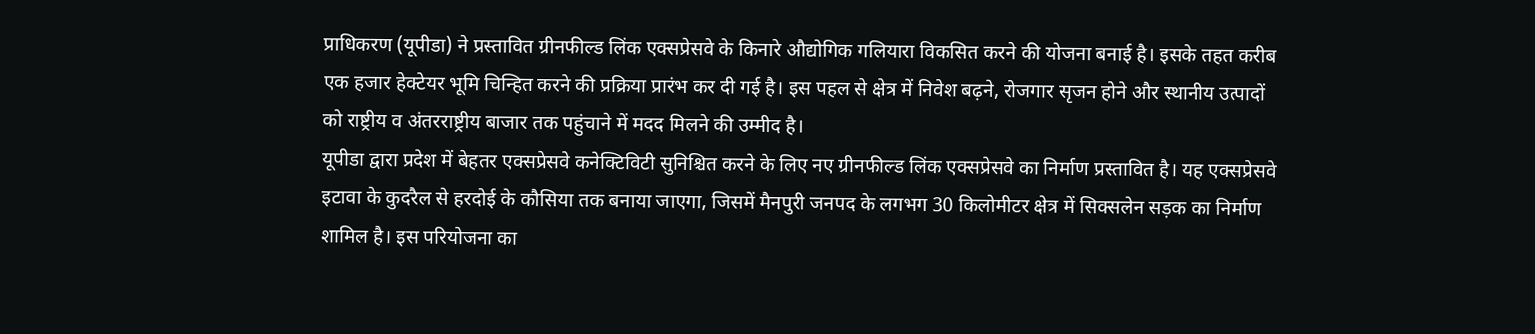प्राधिकरण (यूपीडा) ने प्रस्तावित ग्रीनफील्ड लिंक एक्सप्रेसवे के किनारे औद्योगिक गलियारा विकसित करने की योजना बनाई है। इसके तहत करीब एक हजार हेक्टेयर भूमि चिन्हित करने की प्रक्रिया प्रारंभ कर दी गई है। इस पहल से क्षेत्र में निवेश बढ़ने, रोजगार सृजन होने और स्थानीय उत्पादों को राष्ट्रीय व अंतरराष्ट्रीय बाजार तक पहुंचाने में मदद मिलने की उम्मीद है।
यूपीडा द्वारा प्रदेश में बेहतर एक्सप्रेसवे कनेक्टिविटी सुनिश्चित करने के लिए नए ग्रीनफील्ड लिंक एक्सप्रेसवे का निर्माण प्रस्तावित है। यह एक्सप्रेसवे इटावा के कुदरैल से हरदोई के कौसिया तक बनाया जाएगा, जिसमें मैनपुरी जनपद के लगभग 30 किलोमीटर क्षेत्र में सिक्सलेन सड़क का निर्माण शामिल है। इस परियोजना का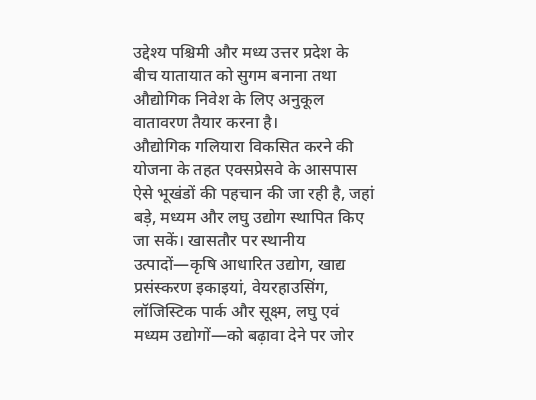उद्देश्य पश्चिमी और मध्य उत्तर प्रदेश के बीच यातायात को सुगम बनाना तथा औद्योगिक निवेश के लिए अनुकूल वातावरण तैयार करना है।
औद्योगिक गलियारा विकसित करने की योजना के तहत एक्सप्रेसवे के आसपास ऐसे भूखंडों की पहचान की जा रही है, जहां बड़े, मध्यम और लघु उद्योग स्थापित किए जा सकें। खासतौर पर स्थानीय उत्पादों—कृषि आधारित उद्योग, खाद्य प्रसंस्करण इकाइयां, वेयरहाउसिंग, लॉजिस्टिक पार्क और सूक्ष्म, लघु एवं मध्यम उद्योगों—को बढ़ावा देने पर जोर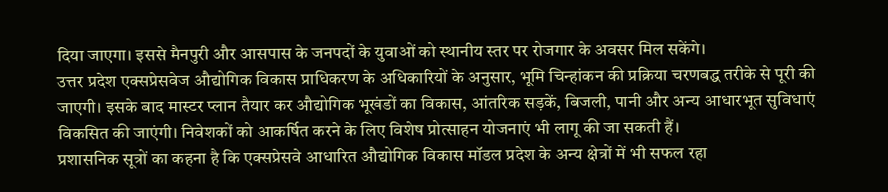दिया जाएगा। इससे मैनपुरी और आसपास के जनपदों के युवाओं को स्थानीय स्तर पर रोजगार के अवसर मिल सकेंगे।
उत्तर प्रदेश एक्सप्रेसवेज औद्योगिक विकास प्राधिकरण के अधिकारियों के अनुसार, भूमि चिन्हांकन की प्रक्रिया चरणबद्ध तरीके से पूरी की जाएगी। इसके बाद मास्टर प्लान तैयार कर औद्योगिक भूखंडों का विकास, आंतरिक सड़कें, बिजली, पानी और अन्य आधारभूत सुविधाएं विकसित की जाएंगी। निवेशकों को आकर्षित करने के लिए विशेष प्रोत्साहन योजनाएं भी लागू की जा सकती हैं।
प्रशासनिक सूत्रों का कहना है कि एक्सप्रेसवे आधारित औद्योगिक विकास मॉडल प्रदेश के अन्य क्षेत्रों में भी सफल रहा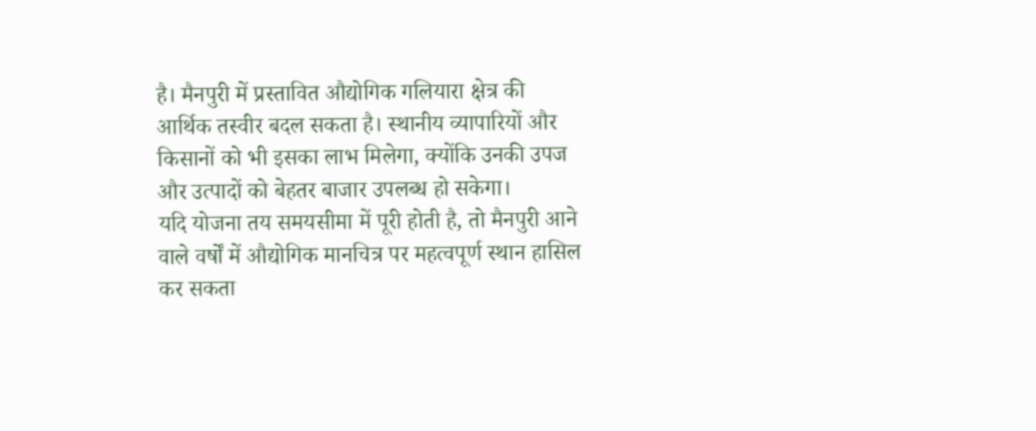है। मैनपुरी में प्रस्तावित औद्योगिक गलियारा क्षेत्र की आर्थिक तस्वीर बदल सकता है। स्थानीय व्यापारियों और किसानों को भी इसका लाभ मिलेगा, क्योंकि उनकी उपज और उत्पादों को बेहतर बाजार उपलब्ध हो सकेगा।
यदि योजना तय समयसीमा में पूरी होती है, तो मैनपुरी आने वाले वर्षों में औद्योगिक मानचित्र पर महत्वपूर्ण स्थान हासिल कर सकता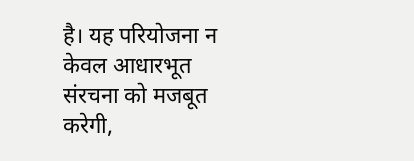है। यह परियोजना न केवल आधारभूत संरचना को मजबूत करेगी,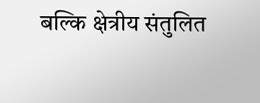बल्कि क्षेत्रीय संतुलित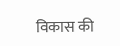विकास की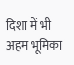दिशा में भी अहम भूमिका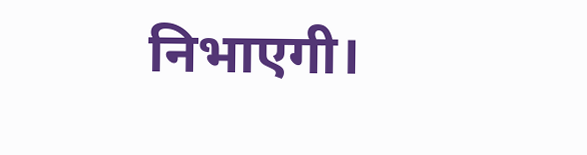निभाएगी।